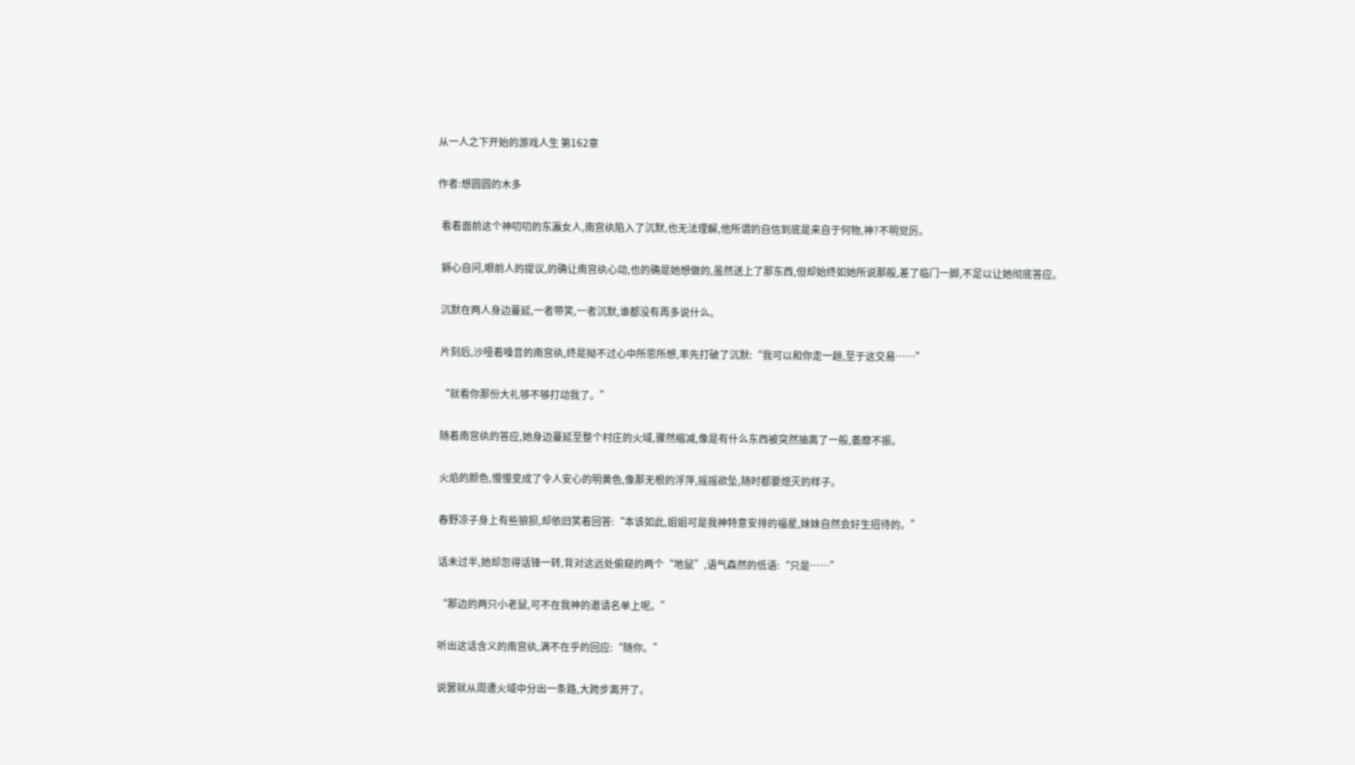从一人之下开始的游戏人生 第162章

作者:想圆圆的木多

  看着面前这个神叨叨的东瀛女人,南宫纨陷入了沉默,也无法理解,他所谓的自信到底是来自于何物,神?不明觉厉。

  鎒心自问,眼前人的提议,的确让南宫纨心动,也的确是她想做的,虽然送上了那东西,但却始终如她所说那般,差了临门一脚,不足以让她彻底答应。

  沉默在两人身边蔓延,一者带笑,一者沉默,谁都没有再多说什么。

  片刻后,沙哑着嗓音的南宫纨,终是拗不过心中所思所想,率先打破了沉默:“我可以和你走一趟,至于这交易……”

  “就看你那份大礼够不够打动我了。”

  随着南宫纨的答应,她身边蔓延至整个村庄的火域,骤然缩减,像是有什么东西被突然抽离了一般,萎靡不振。

  火焰的颜色,慢慢变成了令人安心的明黄色,像那无根的浮萍,摇摇欲坠,随时都要熄灭的样子。

  春野凉子身上有些狼狈,却依旧笑着回答:“本该如此,姐姐可是我神特意安排的福星,妹妹自然会好生招待的。”

  话未过半,她却忽得话锋一转,背对这远处偷窥的两个“地鼠”,语气森然的低语:“只是……”

  “那边的两只小老鼠,可不在我神的邀请名单上呢。”

  听出这话含义的南宫纨,满不在乎的回应:“随你。”

  说罢就从周遭火域中分出一条路,大跨步离开了。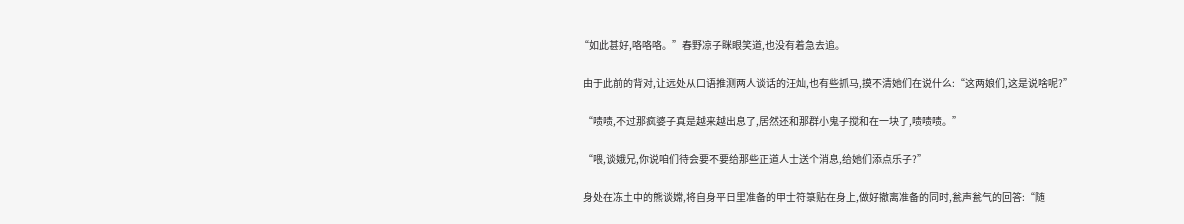“如此甚好,咯咯咯。”春野凉子眯眼笑道,也没有着急去追。

  由于此前的背对,让远处从口语推测两人谈话的汪灿,也有些抓马,摸不清她们在说什么:“这两娘们,这是说啥呢?”

  “啧啧,不过那疯婆子真是越来越出息了,居然还和那群小鬼子搅和在一块了,啧啧啧。”

  “喂,谈娥兄,你说咱们待会要不要给那些正道人士送个消息,给她们添点乐子?”

  身处在冻土中的熊谈嫦,将自身平日里准备的甲士符箓贴在身上,做好撤离准备的同时,瓮声瓮气的回答:“随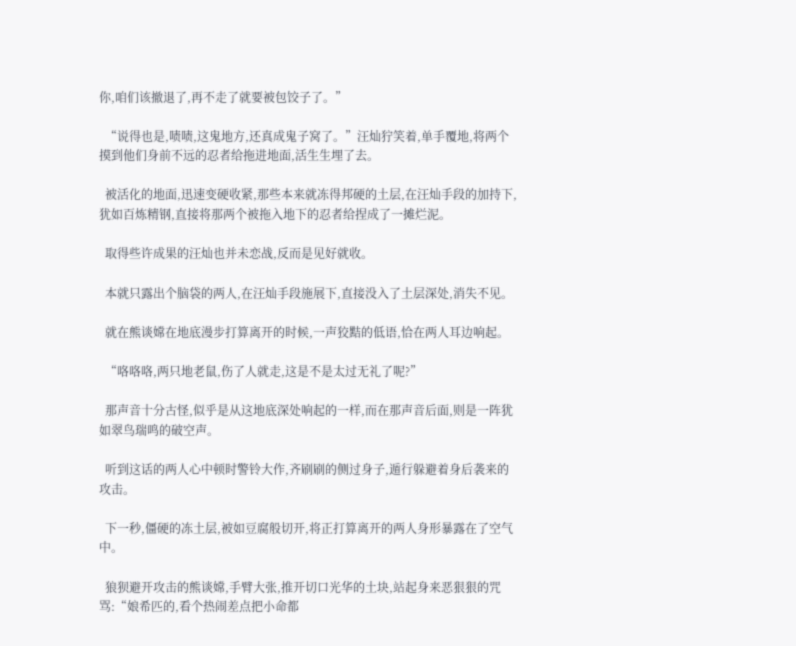你,咱们该撤退了,再不走了就要被包饺子了。”

  “说得也是,啧啧,这鬼地方,还真成鬼子窝了。”汪灿狞笑着,单手覆地,将两个摸到他们身前不远的忍者给拖进地面,活生生埋了去。

  被活化的地面,迅速变硬收紧,那些本来就冻得邦硬的土层,在汪灿手段的加持下,犹如百炼精钢,直接将那两个被拖入地下的忍者给捏成了一摊烂泥。

  取得些许成果的汪灿也并未恋战,反而是见好就收。

  本就只露出个脑袋的两人,在汪灿手段施展下,直接没入了土层深处,消失不见。

  就在熊谈嫦在地底漫步打算离开的时候,一声狡黠的低语,恰在两人耳边响起。

  “咯咯咯,两只地老鼠,伤了人就走,这是不是太过无礼了呢?”

  那声音十分古怪,似乎是从这地底深处响起的一样,而在那声音后面,则是一阵犹如翠鸟瑞鸣的破空声。

  听到这话的两人心中顿时警铃大作,齐刷刷的侧过身子,遁行躲避着身后袭来的攻击。

  下一秒,僵硬的冻土层,被如豆腐般切开,将正打算离开的两人身形暴露在了空气中。

  狼狈避开攻击的熊谈嫦,手臂大张,推开切口光华的土块,站起身来恶狠狠的咒骂:“娘希匹的,看个热闹差点把小命都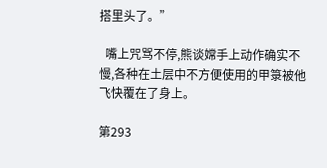搭里头了。”

  嘴上咒骂不停,熊谈嫦手上动作确实不慢,各种在土层中不方便使用的甲箓被他飞快覆在了身上。

第293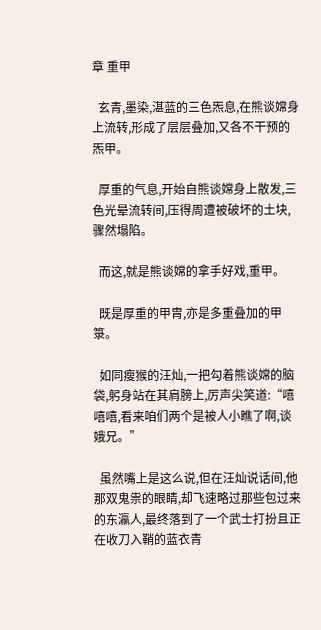章 重甲

  玄青,墨染,湛蓝的三色炁息,在熊谈嫦身上流转,形成了层层叠加,又各不干预的炁甲。

  厚重的气息,开始自熊谈嫦身上散发,三色光晕流转间,压得周遭被破坏的土块,骤然塌陷。

  而这,就是熊谈嫦的拿手好戏,重甲。

  既是厚重的甲胄,亦是多重叠加的甲箓。

  如同瘦猴的汪灿,一把勾着熊谈嫦的脑袋,躬身站在其肩膀上,厉声尖笑道:“嘻嘻嘻,看来咱们两个是被人小瞧了啊,谈娥兄。”

  虽然嘴上是这么说,但在汪灿说话间,他那双鬼祟的眼睛,却飞速略过那些包过来的东瀛人,最终落到了一个武士打扮且正在收刀入鞘的蓝衣青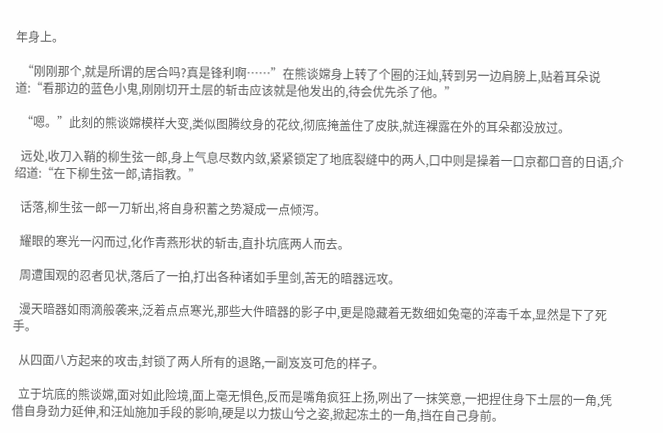年身上。

  “刚刚那个,就是所谓的居合吗?真是锋利啊……”在熊谈嫦身上转了个圈的汪灿,转到另一边肩膀上,贴着耳朵说道:“看那边的蓝色小鬼,刚刚切开土层的斩击应该就是他发出的,待会优先杀了他。”

  “嗯。”此刻的熊谈嫦模样大变,类似图腾纹身的花纹,彻底掩盖住了皮肤,就连裸露在外的耳朵都没放过。

  远处,收刀入鞘的柳生弦一郎,身上气息尽数内敛,紧紧锁定了地底裂缝中的两人,口中则是操着一口京都口音的日语,介绍道:“在下柳生弦一郎,请指教。”

  话落,柳生弦一郎一刀斩出,将自身积蓄之势凝成一点倾泻。

  耀眼的寒光一闪而过,化作青燕形状的斩击,直扑坑底两人而去。

  周遭围观的忍者见状,落后了一拍,打出各种诸如手里剑,苦无的暗器远攻。

  漫天暗器如雨滴般袭来,泛着点点寒光,那些大件暗器的影子中,更是隐藏着无数细如兔毫的淬毒千本,显然是下了死手。

  从四面八方起来的攻击,封锁了两人所有的退路,一副岌岌可危的样子。

  立于坑底的熊谈嫦,面对如此险境,面上毫无惧色,反而是嘴角疯狂上扬,咧出了一抹笑意,一把捏住身下土层的一角,凭借自身劲力延伸,和汪灿施加手段的影响,硬是以力拔山兮之姿,掀起冻土的一角,挡在自己身前。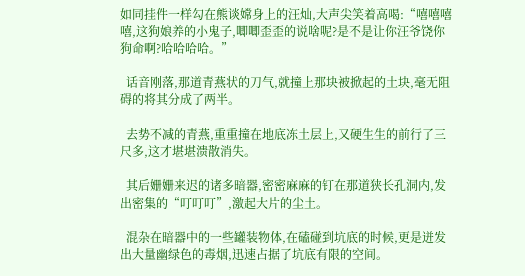如同挂件一样勾在熊谈嫦身上的汪灿,大声尖笑着高喝:“嘻嘻嘻嘻,这狗娘养的小鬼子,唧唧歪歪的说啥呢?是不是让你汪爷饶你狗命啊?哈哈哈哈。”

  话音刚落,那道青燕状的刀气,就撞上那块被掀起的土块,毫无阻碍的将其分成了两半。

  去势不减的青燕,重重撞在地底冻土层上,又硬生生的前行了三尺多,这才堪堪溃散消失。

  其后姗姗来迟的诸多暗器,密密麻麻的钉在那道狭长孔洞内,发出密集的“叮叮叮”,激起大片的尘土。

  混杂在暗器中的一些罐装物体,在磕碰到坑底的时候,更是迸发出大量幽绿色的毒烟,迅速占据了坑底有限的空间。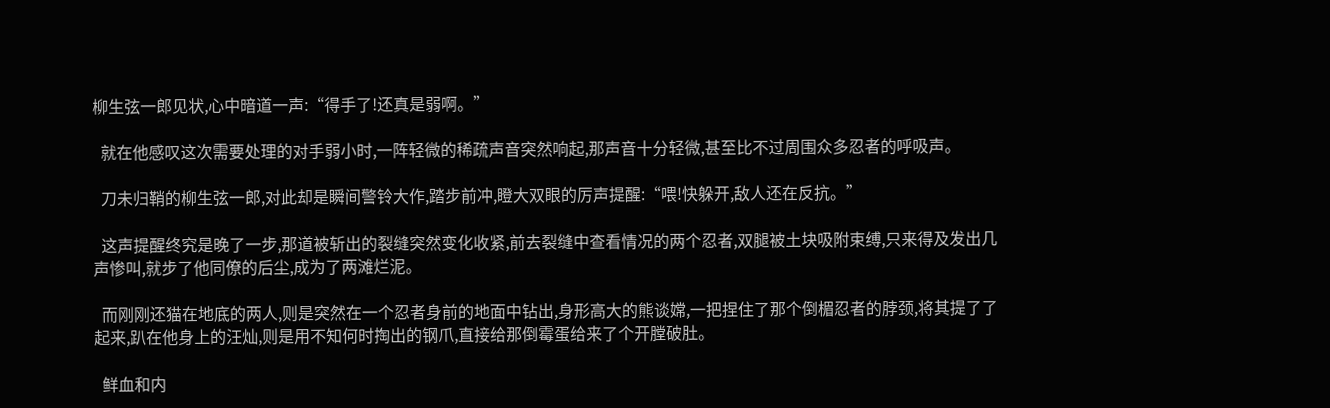柳生弦一郎见状,心中暗道一声:“得手了!还真是弱啊。”

  就在他感叹这次需要处理的对手弱小时,一阵轻微的稀疏声音突然响起,那声音十分轻微,甚至比不过周围众多忍者的呼吸声。

  刀未归鞘的柳生弦一郎,对此却是瞬间警铃大作,踏步前冲,瞪大双眼的厉声提醒:“喂!快躲开,敌人还在反抗。”

  这声提醒终究是晚了一步,那道被斩出的裂缝突然变化收紧,前去裂缝中查看情况的两个忍者,双腿被土块吸附束缚,只来得及发出几声惨叫,就步了他同僚的后尘,成为了两滩烂泥。

  而刚刚还猫在地底的两人,则是突然在一个忍者身前的地面中钻出,身形高大的熊谈嫦,一把捏住了那个倒楣忍者的脖颈,将其提了了起来,趴在他身上的汪灿,则是用不知何时掏出的钢爪,直接给那倒霉蛋给来了个开膛破肚。

  鲜血和内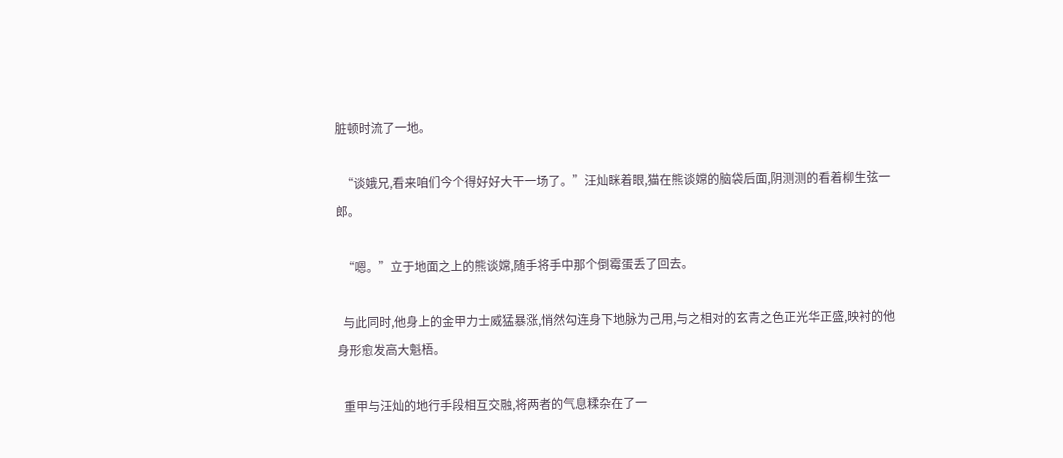脏顿时流了一地。

  “谈娥兄,看来咱们今个得好好大干一场了。”汪灿眯着眼,猫在熊谈嫦的脑袋后面,阴测测的看着柳生弦一郎。

  “嗯。”立于地面之上的熊谈嫦,随手将手中那个倒霉蛋丢了回去。

  与此同时,他身上的金甲力士威猛暴涨,悄然勾连身下地脉为己用,与之相对的玄青之色正光华正盛,映衬的他身形愈发高大魁梧。

  重甲与汪灿的地行手段相互交融,将两者的气息糅杂在了一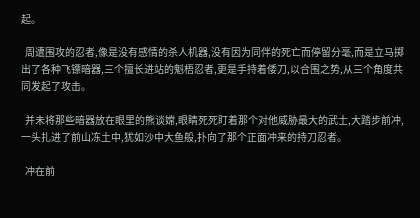起。

  周遭围攻的忍者,像是没有感情的杀人机器,没有因为同伴的死亡而停留分毫,而是立马掷出了各种飞镖暗器,三个擅长进站的魁梧忍者,更是手持着倭刀,以合围之势,从三个角度共同发起了攻击。

  并未将那些暗器放在眼里的熊谈嫦,眼睛死死盯着那个对他威胁最大的武士,大踏步前冲,一头扎进了前山冻土中,犹如沙中大鱼般,扑向了那个正面冲来的持刀忍者。

  冲在前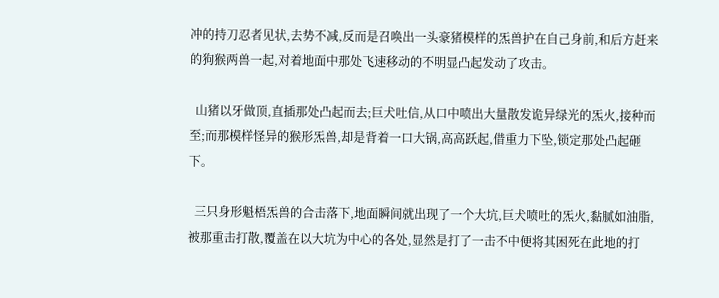冲的持刀忍者见状,去势不减,反而是召唤出一头豪猪模样的炁兽护在自己身前,和后方赶来的狗猴两兽一起,对着地面中那处飞速移动的不明显凸起发动了攻击。

  山猪以牙做顶,直插那处凸起而去;巨犬吐信,从口中喷出大量散发诡异绿光的炁火,接种而至;而那模样怪异的猴形炁兽,却是背着一口大锅,高高跃起,借重力下坠,锁定那处凸起砸下。

  三只身形魁梧炁兽的合击落下,地面瞬间就出现了一个大坑,巨犬喷吐的炁火,黏腻如油脂,被那重击打散,覆盖在以大坑为中心的各处,显然是打了一击不中便将其困死在此地的打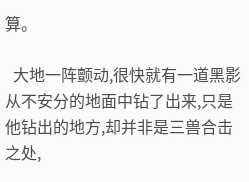算。

  大地一阵颤动,很快就有一道黑影从不安分的地面中钻了出来,只是他钻出的地方,却并非是三兽合击之处,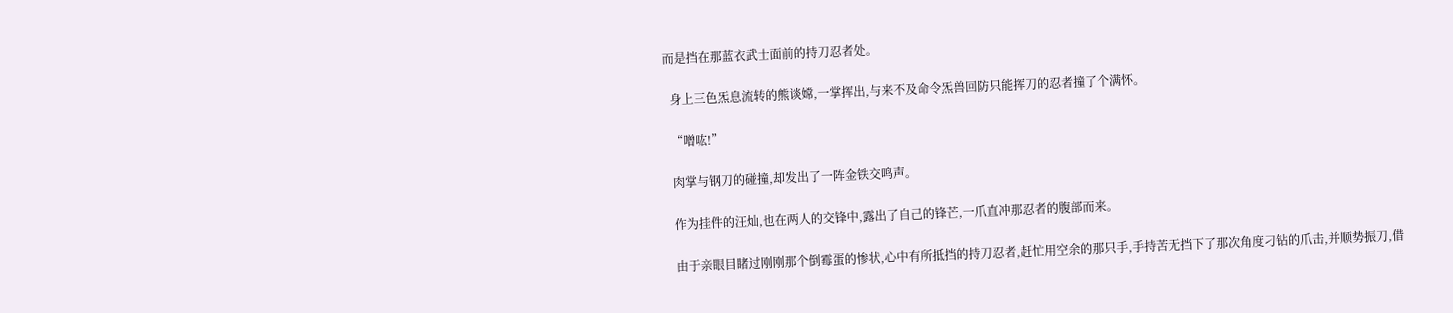而是挡在那蓝衣武士面前的持刀忍者处。

  身上三色炁息流转的熊谈嫦,一掌挥出,与来不及命令炁兽回防只能挥刀的忍者撞了个满怀。

  “噌吰!”

  肉掌与钢刀的碰撞,却发出了一阵金铁交鸣声。

  作为挂件的汪灿,也在两人的交锋中,露出了自己的锋芒,一爪直冲那忍者的腹部而来。

  由于亲眼目睹过刚刚那个倒霉蛋的惨状,心中有所抵挡的持刀忍者,赶忙用空余的那只手,手持苦无挡下了那次角度刁钻的爪击,并顺势振刀,借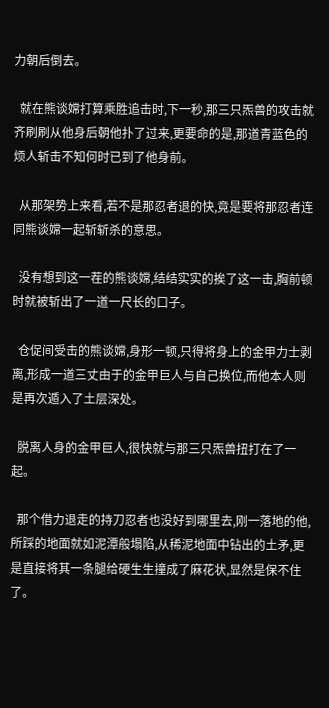力朝后倒去。

  就在熊谈嫦打算乘胜追击时,下一秒,那三只炁兽的攻击就齐刷刷从他身后朝他扑了过来,更要命的是,那道青蓝色的烦人斩击不知何时已到了他身前。

  从那架势上来看,若不是那忍者退的快,竟是要将那忍者连同熊谈嫦一起斩斩杀的意思。

  没有想到这一茬的熊谈嫦,结结实实的挨了这一击,胸前顿时就被斩出了一道一尺长的口子。

  仓促间受击的熊谈嫦,身形一顿,只得将身上的金甲力士剥离,形成一道三丈由于的金甲巨人与自己换位,而他本人则是再次遁入了土层深处。

  脱离人身的金甲巨人,很快就与那三只炁兽扭打在了一起。

  那个借力退走的持刀忍者也没好到哪里去,刚一落地的他,所踩的地面就如泥潭般塌陷,从稀泥地面中钻出的土矛,更是直接将其一条腿给硬生生撞成了麻花状,显然是保不住了。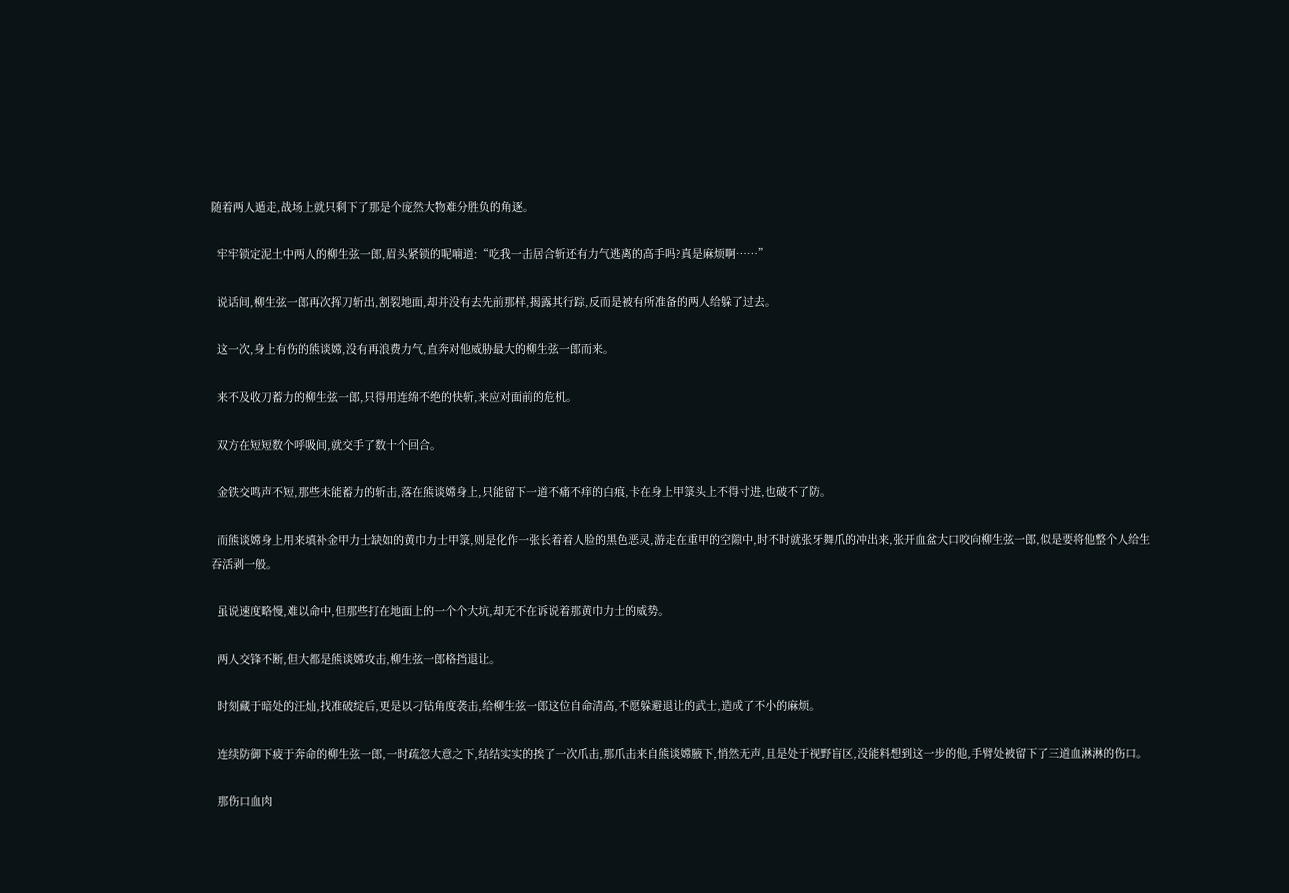随着两人遁走,战场上就只剩下了那是个庞然大物难分胜负的角逐。

  牢牢锁定泥土中两人的柳生弦一郎,眉头紧锁的呢喃道:“吃我一击居合斩还有力气逃离的高手吗?真是麻烦啊……”

  说话间,柳生弦一郎再次挥刀斩出,割裂地面,却并没有去先前那样,揭露其行踪,反而是被有所准备的两人给躲了过去。

  这一次,身上有伤的熊谈嫦,没有再浪费力气,直奔对他威胁最大的柳生弦一郎而来。

  来不及收刀蓄力的柳生弦一郎,只得用连绵不绝的快斩,来应对面前的危机。

  双方在短短数个呼吸间,就交手了数十个回合。

  金铁交鸣声不短,那些未能蓄力的斩击,落在熊谈嫦身上,只能留下一道不痛不痒的白痕,卡在身上甲箓头上不得寸进,也破不了防。

  而熊谈嫦身上用来填补金甲力士缺如的黄巾力士甲箓,则是化作一张长着着人脸的黑色恶灵,游走在重甲的空隙中,时不时就张牙舞爪的冲出来,张开血盆大口咬向柳生弦一郎,似是要将他整个人给生吞活剥一般。

  虽说速度略慢,难以命中,但那些打在地面上的一个个大坑,却无不在诉说着那黄巾力士的威势。

  两人交锋不断,但大都是熊谈嫦攻击,柳生弦一郎格挡退让。

  时刻藏于暗处的汪灿,找准破绽后,更是以刁钻角度袭击,给柳生弦一郎这位自命清高,不愿躲避退让的武士,造成了不小的麻烦。

  连续防御下疲于奔命的柳生弦一郎,一时疏忽大意之下,结结实实的挨了一次爪击,那爪击来自熊谈嫦腋下,悄然无声,且是处于视野盲区,没能料想到这一步的他,手臂处被留下了三道血淋淋的伤口。

  那伤口血肉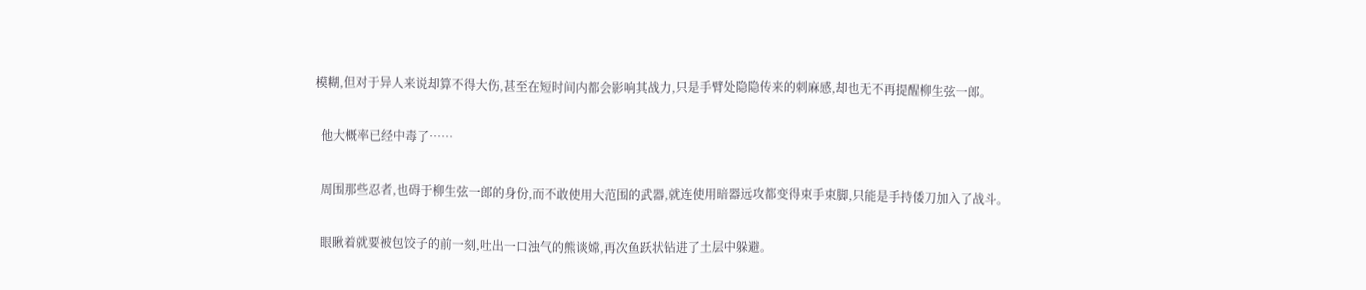模糊,但对于异人来说却算不得大伤,甚至在短时间内都会影响其战力,只是手臂处隐隐传来的刺麻感,却也无不再提醒柳生弦一郎。

  他大概率已经中毒了……

  周围那些忍者,也碍于柳生弦一郎的身份,而不敢使用大范围的武器,就连使用暗器远攻都变得束手束脚,只能是手持倭刀加入了战斗。

  眼瞅着就要被包饺子的前一刻,吐出一口浊气的熊谈嫦,再次鱼跃状钻进了土层中躲避。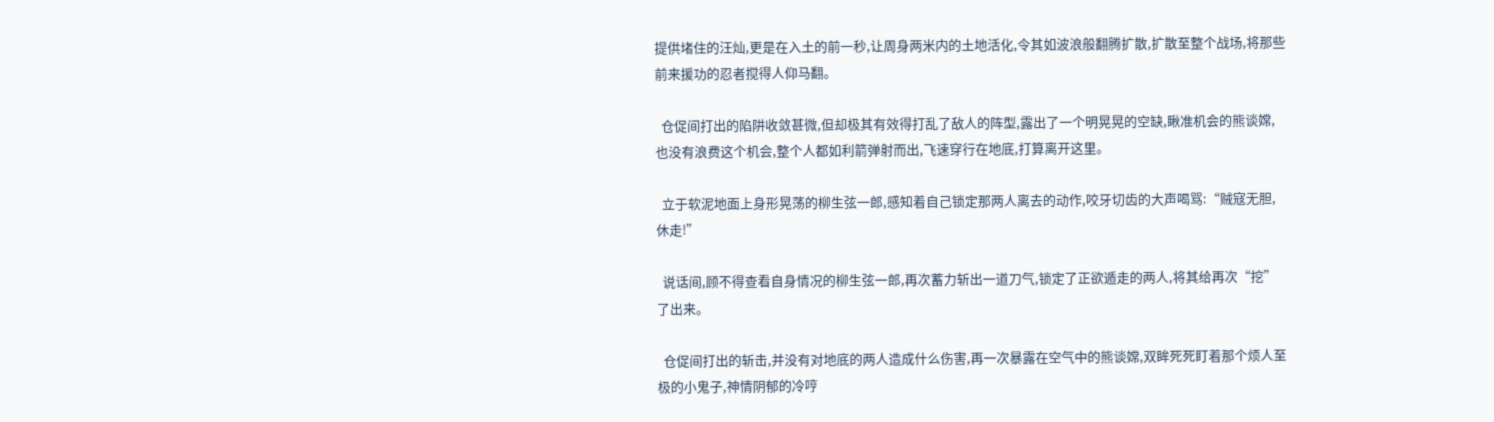提供堵住的汪灿,更是在入土的前一秒,让周身两米内的土地活化,令其如波浪般翻腾扩散,扩散至整个战场,将那些前来援功的忍者搅得人仰马翻。

  仓促间打出的陷阱收敛甚微,但却极其有效得打乱了敌人的阵型,露出了一个明晃晃的空缺,瞅准机会的熊谈嫦,也没有浪费这个机会,整个人都如利箭弹射而出,飞速穿行在地底,打算离开这里。

  立于软泥地面上身形晃荡的柳生弦一郎,感知着自己锁定那两人离去的动作,咬牙切齿的大声喝骂:“贼寇无胆,休走!”

  说话间,顾不得查看自身情况的柳生弦一郎,再次蓄力斩出一道刀气,锁定了正欲遁走的两人,将其给再次“挖”了出来。

  仓促间打出的斩击,并没有对地底的两人造成什么伤害,再一次暴露在空气中的熊谈嫦,双眸死死盯着那个烦人至极的小鬼子,神情阴郁的冷哼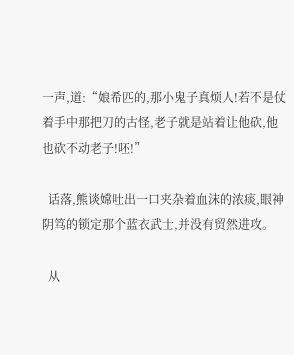一声,道:“娘希匹的,那小鬼子真烦人!若不是仗着手中那把刀的古怪,老子就是站着让他砍,他也砍不动老子!呸!”

  话落,熊谈嫦吐出一口夹杂着血沫的浓痰,眼神阴笃的锁定那个蓝衣武士,并没有贸然进攻。

  从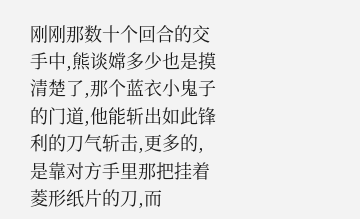刚刚那数十个回合的交手中,熊谈嫦多少也是摸清楚了,那个蓝衣小鬼子的门道,他能斩出如此锋利的刀气斩击,更多的,是靠对方手里那把挂着菱形纸片的刀,而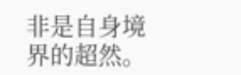非是自身境界的超然。